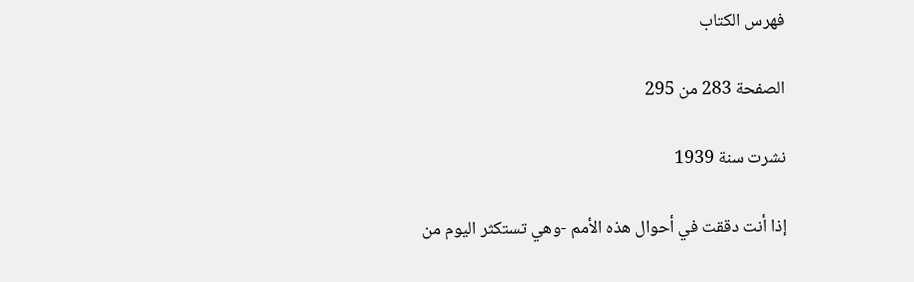فهرس الكتاب

الصفحة 283 من 295

نشرت سنة 1939

إذا أنت دققت في أحوال هذه الأمم -وهي تستكثر اليوم من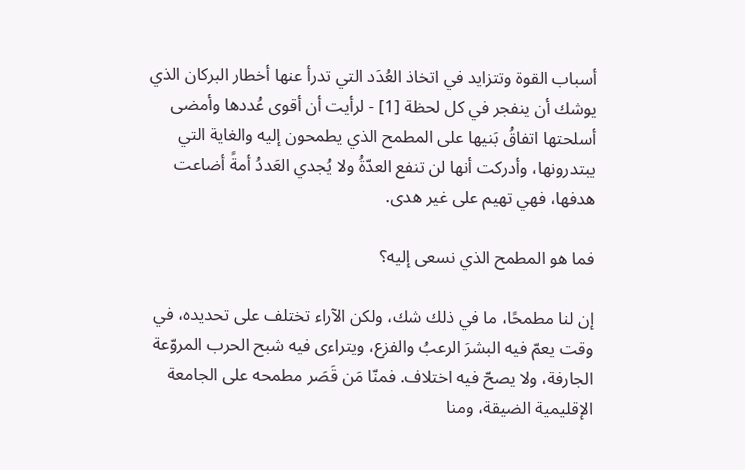أسباب القوة وتتزايد في اتخاذ العُدَد التي تدرأ عنها أخطار البركان الذي يوشك أن ينفجر في كل لحظة [1] - لرأيت أن أقوى عُددها وأمضى أسلحتها اتفاقُ بَنيها على المطمح الذي يطمحون إليه والغاية التي يبتدرونها، وأدركت أنها لن تنفع العدّةُ ولا يُجدي العَددُ أمةً أضاعت هدفها، فهي تهيم على غير هدى.

فما هو المطمح الذي نسعى إليه؟

إن لنا مطمحًا، ما في ذلك شك، ولكن الآراء تختلف على تحديده، في وقت يعمّ فيه البشرَ الرعبُ والفزع، ويتراءى فيه شبح الحرب المروّعة الجارفة، ولا يصحّ فيه اختلاف. فمنّا مَن قَصَر مطمحه على الجامعة الإقليمية الضيقة، ومنا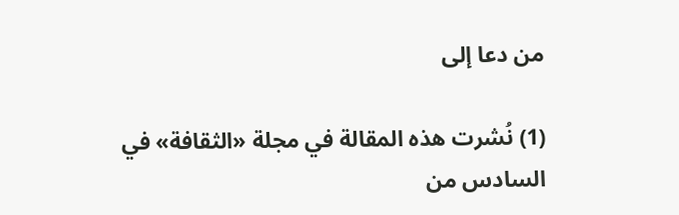من دعا إلى

(1) نُشرت هذه المقالة في مجلة «الثقافة» في السادس من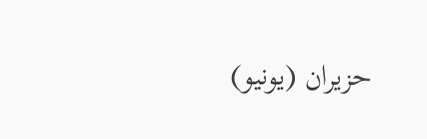حزيران (يونيو)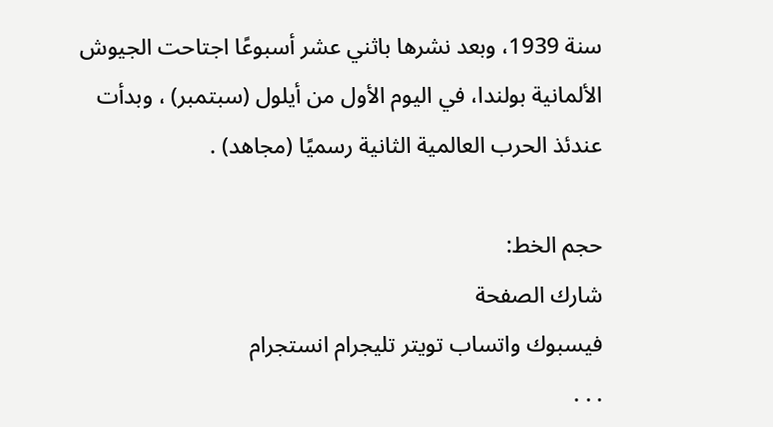سنة 1939، وبعد نشرها باثني عشر أسبوعًا اجتاحت الجيوش الألمانية بولندا، في اليوم الأول من أيلول (سبتمبر) ، وبدأت عندئذ الحرب العالمية الثانية رسميًا (مجاهد) .

حجم الخط:
شارك الصفحة
فيسبوك واتساب تويتر تليجرام انستجرام
. . .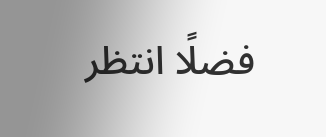فضلًا انتظر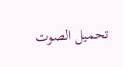تحميل الصوت